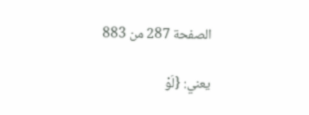الصفحة 287 من 883

يعني: {لَوْ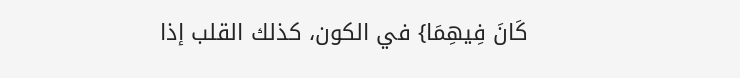كَانَ فِيهِمَا} في الكون، كذلك القلب إذا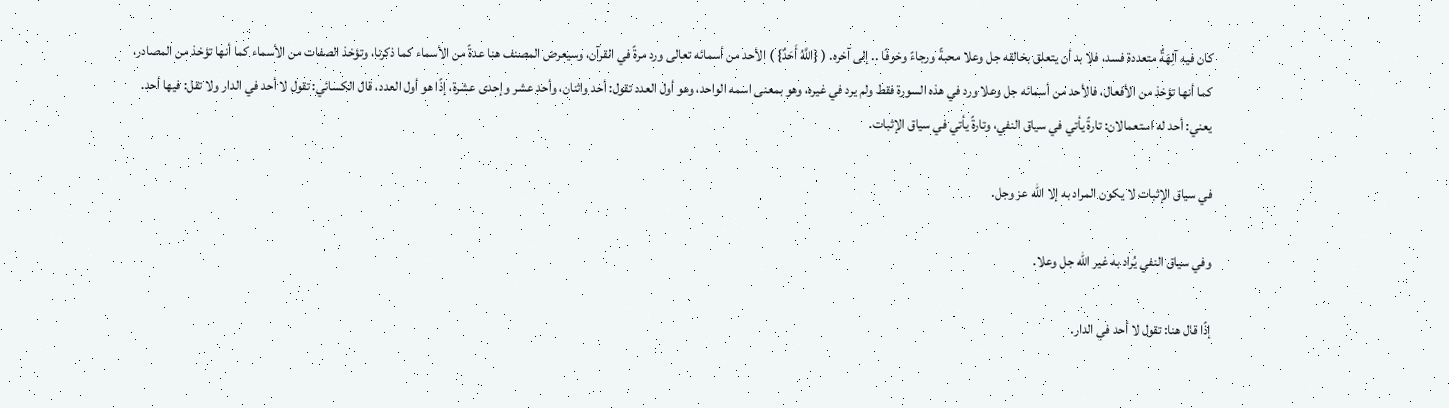كان فيه آلِهَةٌ متعددة فسد، فلا بد أن يتعلق بخالقه جل وعلا محبةً ورجاءً وخوفًا .. إلى آخره. ( {اللَّهُ أَحَدٌ} ) الأحد من أسمائه تعالى ورد مرةً في القرآن، وسيعرض المصنف هنا عدةً من الأسماء كما ذكرنا، وتؤخذ الصفات من الأسماء كما أنها تؤخذ من المصادر، كما أنها تؤخذ من الأفعال، فالأحد من أسمائه جل وعلا ورد في هذه السورة فقط ولم يرد في غيره، وهو بمعنى اسمه الواحد، وهو أول العدد تقول: أحد واثنان، وأحد عشر وإحدى عشرة، إذًا هو أول العدد، قال الكسائي: تقول لا أحد في الدار ولا تقل: فيها أحد. يعني: أحد له استعمالان: تارةً يأتي في سياق النفي، وتارةً يأتي في سياق الإثبات.

في سياق الإثبات لا يكون المراد به إلا الله عز وجل.

وفي سياق النفي يُراد به غير الله جل وعلا.

إذًا قال هنا: تقول لا أحد في الدار.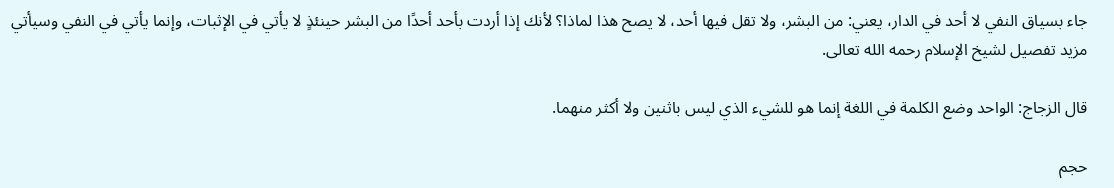جاء بسياق النفي لا أحد في الدار، يعني: من البشر، ولا تقل فيها أحد، لا يصح هذا لماذا؟ لأنك إذا أردت بأحد أحدًا من البشر حينئذٍ لا يأتي في الإثبات، وإنما يأتي في النفي وسيأتي مزيد تفصيل لشيخ الإسلام رحمه الله تعالى.

قال الزجاج: الواحد وضع الكلمة في اللغة إنما هو للشيء الذي ليس باثنين ولا أكثر منهما.

حجم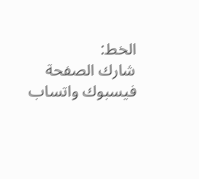الخط:
شارك الصفحة
فيسبوك واتساب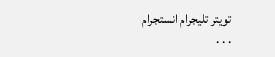تويتر تليجرام انستجرام
. . .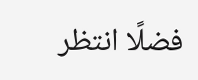فضلًا انتظر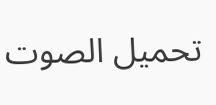تحميل الصوت